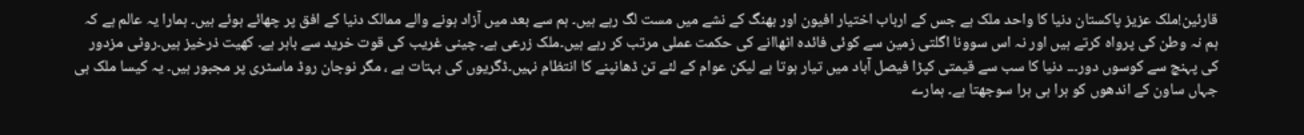قارئین!ملک عزیز پاکستان دنیا کا واحد ملک ہے جس کے ارباب اختیار افیون اور بھنگ کے نشے میں مست لگ رہے ہیں۔ ہم سے بعد میں آزاد ہونے والے ممالک دنیا کے افق پر چھائے ہوئے ہیں۔ ہمارا یہ عالم ہے کہ ہم نہ وطن کی پرواہ کرتے ہیں اور نہ اس سوونا اگلتی زمین سے کوئی فائدہ اٹھاانے کی حکمت عملی مرتب کر رہے ہیں۔ملک زرعی ہے۔ چینی غریب کی قوت خرید سے باہر ہے۔ کھیت ذرخیز ہیں۔روٹی مزدور کی پہنچ سے کوسوں دور۔۔۔ دنیا کا سب سے قیمتی کپڑا فیصل آباد میں تیار ہوتا ہے لیکن عوام کے لئے تن ڈھانپنے کا انتظام نہیں۔ڈگریوں کی بہتات ہے ، مگر نوجان روڈ ماسٹری پر مجبور ہیں۔ یہ کیسا ملک ہی جہاں ساون کے اندھوں کو ہرا ہی ہرا سوجھتا ہے۔ ہمارے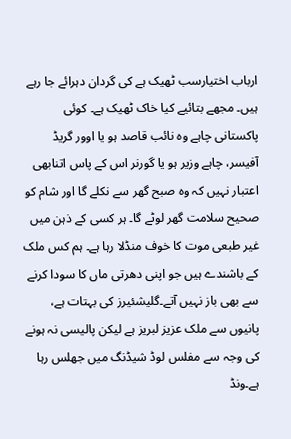ارباب اختیارسب ٹھیک ہے کی گردان دہرائے جا رہے ہیں۔ مجھے بتائیے کیا خاک ٹھیک ہے۔ کوئی پاکستانی چاہے وہ نائب قاصد ہو یا اوور گریڈ آفیسر، چاہے وزیر ہو یا گورنر اس کے پاس اتنابھی اعتبار نہیں کہ وہ صبح گھر سے نکلے گا اور شام کو صحیح سلامت گھر لوٹے گا۔ ہر کسی کے ذہن میں غیر طبعی موت کا خوف منڈلا رہا ہے۔ ہم کس ملک کے باشندے ہیں جو اپنی دھرتی ماں کا سودا کرنے سے بھی باز نہیں آتے۔گلیشئیرز کی بہتات ہے، پانیوں سے ملک عزیز لبریز ہے لیکن پالیسی نہ ہونے کی وجہ سے مفلس لوڈ شیڈنگ میں جھلس رہا ہے۔ونڈ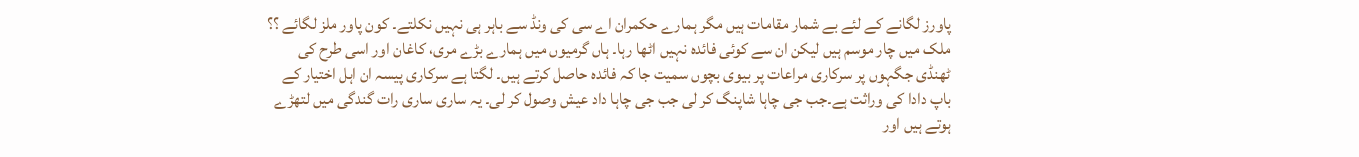پاورز لگانے کے لئے بے شمار مقامات ہیں مگر ہمارے حکمران اے سی کی ونڈ سے باہر ہی نہیں نکلتے۔ کون پاور ملز لگائے ؟؟ ملک میں چار موسم ہیں لیکن ان سے کوئی فائدہ نہیں اٹھا رہا۔ ہاں گرمیوں میں ہمارے بڑے مری، کاغان اور اسی طرح کی ٹھنڈی جگہوں پر سرکاری مراعات پر بیوی بچوں سمیت جا کہ فائدہ حاصل کرتے ہیں۔ لگتا ہے سرکاری پیسہ ان اہل اختیار کے باپ دادا کی وراثت ہے۔جب جی چاہا شاپنگ کر لی جب جی چاہا داد عیش وصول کر لی۔ یہ ساری ساری رات گندگی میں لتھڑے ہوتے ہیں اور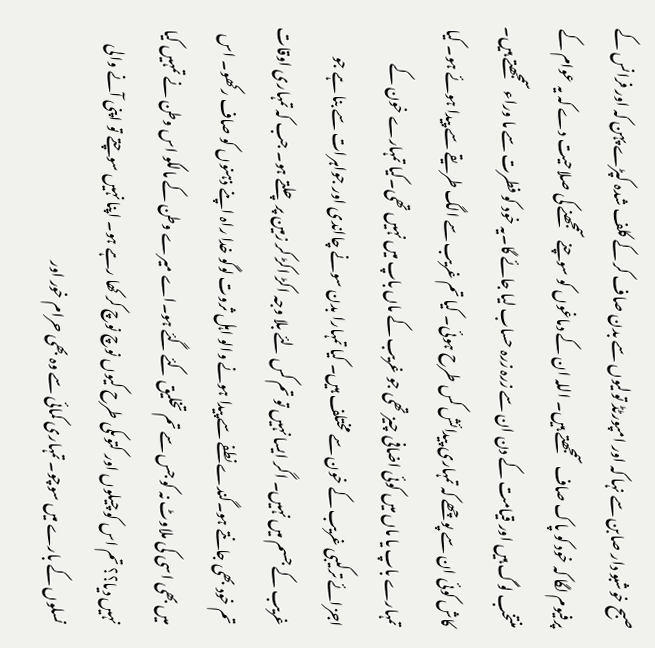صبح خوشبو دار صابن سے نہا کہ اور امپورٹڈ تولیوں سے بدن صاف کر کے کلف شدہ کپڑے پہن کہ اور فرانس کے پرفیوم لگا کہ خود کو پاک صاف سمجھتے ہیں۔ اللہ ان کے دماغوں کو سوچنے سمجھنے کی صلاحیت دے کہ یہ عوام کے منتخب لوگ ہیں اور قیامت کے دن ان سے زرہ زرہ حساب لیا جائے گا۔یہ خود کو فطرت سے ما وراء سمجھتے ہیں۔ کاش کوئی ان سے پوچھے کہ تمہاری پیدائش کس طرح ہوئی۔ کیا تم غریب سے الگ طریقے سے پیدا ہوئے ہو۔ کیا تمہارے باپ یا ماں میں کوئی اضافی چیز تھی جو غریب کے ماں باپ میں نہیں تھی۔کیا تمہارے خون کے اجزائے ترکیبی غریب کے خون سے مختلف ہیں۔ کیا تمہارا بدن سونے چااندی اور جواہرات سے بنا ہے جو غریب کے جسم میں نہیں۔ اگر ایسا نہیں تو تم کس لئے بلا وجہ اکڑ اکڑ کر زمین پر چلتے ہو۔ جب کہ تمہاری اوقات تم خود بھی جانتے ہو۔گندے نطفے سے پیدا ہونے والو اہل ثروت لوگو خدا راہ اپنے ذہنوں کو صاف رکھو۔ اس میں بھی اسی کی ملاوٹ نہ کو جس سے تم تخلیق کئے گئے ہو۔اے میرے وطن کے مالکو اس وطن نے تمہیں کیا نہیں دیا؟؟ تم اس کو چیلوں اور کتوںکی طرح کیوں نوچ نوچ کر کھا رہے ہو۔ اپنا نہیں سوچتے تو اپنی آنے والی نسلوں کے بارے میں سوچو۔ تمہاری کمائی سے وہ بھی حرام خور اور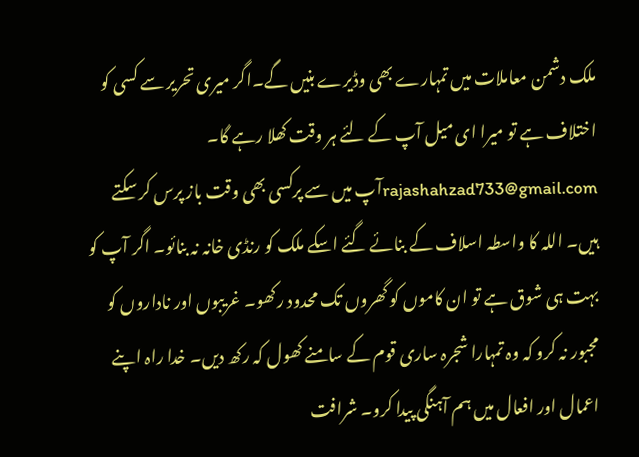ملک دشمن معاملات میں تمہارے بھی وڈیرے بنیں گے۔اگر میری تحریر سے کسی کو اختلاف ہے تو میرا ای میل آپ کے لئے ہر وقت کھلا رہے گا۔ rajashahzad733@gmail.comآپ میں سے پرکسی بھی وقت باز پرس کر سکتے ہیں۔ اللہ کا واسطہ اسلاف کے بنائے گئے اسکے ملک کو رنڈی خانہ نہ بنائو۔ اگر آپ کو بہت ہی شوق ہے تو ان کاموں کو گھروں تک محدود رکھو۔ غریبوں اور ناداروں کو مجبور نہ کرو کہ وہ تمہارا شجرہ ساری قوم کے سامنے کھول کہ رکھ دیں۔ خدا راہ اپنے اعمال اور افعال میں ہم آہنگی پیدا کرو۔ شرافت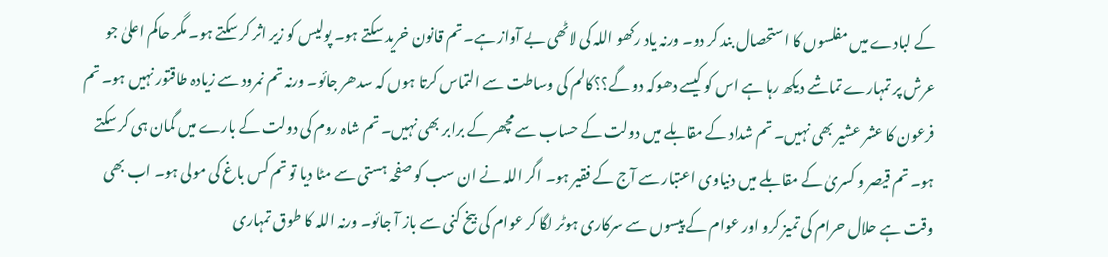کے لبادے میں مفلسوں کا استحصال بند کر دو۔ ورنہ یاد رکھو اللہ کی لاٹھی بے آواز ہے۔ تم قانون خرید سکتے ہو۔ پولیس کو زیر اثر کر سکتے ہو۔ مگر حاکم اعلیٰ جو عرش پر تمہارے تماشے دیکھ رہا ہے اس کو کیسے دھوکہ دو گے؟؟کالم کی وساطت سے التماس کرتا ہوں کہ سدھر جائو۔ ورنہ تم نمرود سے زیادہ طاقتور نہیں ہو۔ تم فرعون کا عشر عشیر بھی نہیں۔ تم شداد کے مقابلے میں دولت کے حساب سے مچھر کے برابر بھی نہیں۔ تم شاہ روم کی دولت کے بارے میں گمان ہی کر سکتے ہو۔ تم قیصر و کسریٰ کے مقابلے میں دنیاوی اعتبار سے آج کے فقیر ہو۔ اگر اللہ نے ان سب کو صفحہ ہستی سے مٹا دیا تو تم کس باغ کی مولی ہو۔ اب بھی وقت ہے حلال حرام کی تمیز کرو اور عوام کے پیسوں سے سرکاری ہوٹر لگا کر عوام کی بیخ کنی سے باز آ جائو۔ ورنہ اللہ کا طوق تمہاری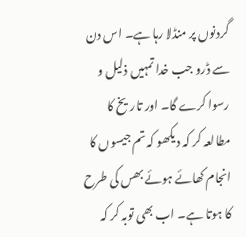گردنوں پر منڈلا رہا ہے۔ اس دن سے ڈرو جب خدا تمہیں ذلیل و رسوا کرے گا۔ اور تاریخ کا مطالعہ کر کہ دیکھو کہ تم جیسوں کا انجام کھائے ہوئے بھس کی طرح کا ہوتا ہے۔ اب بھی توبہ کر کہ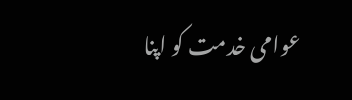عوامی خدمت کو اپنا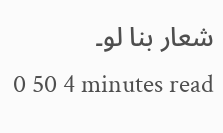شعار بنا لو۔
0 50 4 minutes read